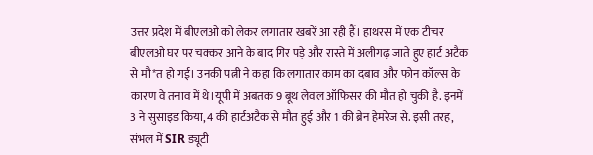उत्तर प्रदेश में बीएलओ को लेकर लगातार खबरें आ रही हैं। हाथरस में एक टीचर बीएलओ घर पर चक्कर आने के बाद गिर पड़े और रास्ते में अलीगढ़ जाते हुए हार्ट अटैक से मौ*त हो गई। उनकी पत्नी ने कहा कि लगातार काम का दबाव और फोन कॉल्स के कारण वे तनाव में थे।यूपी में अबतक 9 बूथ लेवल ऑफिसर की मौत हो चुकी है. इनमें 3 ने सुसाइड किया, 4 की हार्टअटैक से मौत हुई और 1 की ब्रेन हेमरेज से. इसी तरह, संभल में SIR ड्यूटी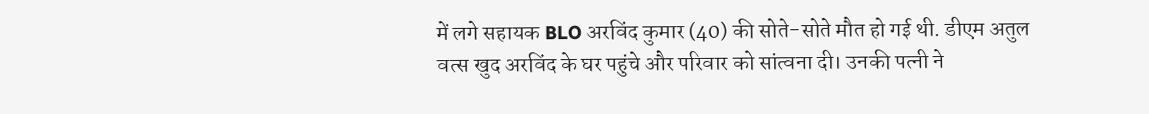में लगे सहायक BLO अरविंद कुमार (40) की सोते-सोते मौत हो गई थी. डीएम अतुल वत्स खुद अरविंद के घर पहुंचे और परिवार को सांत्वना दी। उनकी पत्नी ने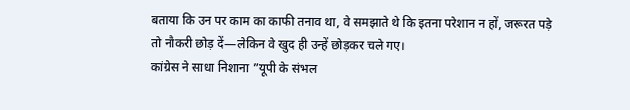बताया कि उन पर काम का काफी तनाव था, वे समझाते थे कि इतना परेशान न हों, जरूरत पड़े तो नौकरी छोड़ दें—लेकिन वे खुद ही उन्हें छोड़कर चले गए।
कांग्रेस ने साधा निशाना ”यूपी के संभल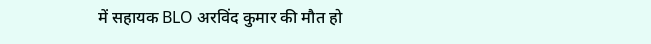में सहायक BLO अरविंद कुमार की मौत हो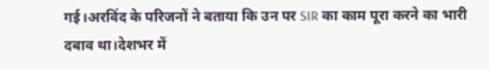गई।अरविंद के परिजनों ने बताया कि उन पर SIR का काम पूरा करने का भारी दबाव था।देशभर में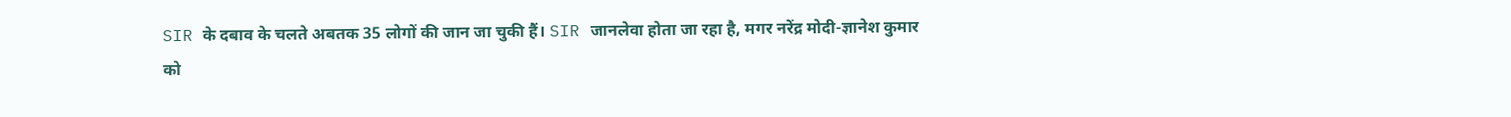SIR के दबाव के चलते अबतक 35 लोगों की जान जा चुकी हैं। SIR जानलेवा होता जा रहा है, मगर नरेंद्र मोदी-ज्ञानेश कुमार को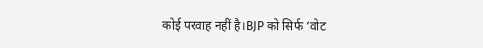कोई परवाह नहीं है।BJP को सिर्फ ‘वोट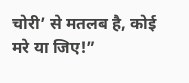चोरी’ से मतलब है, कोई मरे या जिए!”